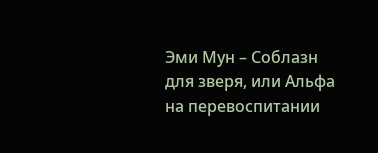Эми Мун – Соблазн для зверя, или Альфа на перевоспитании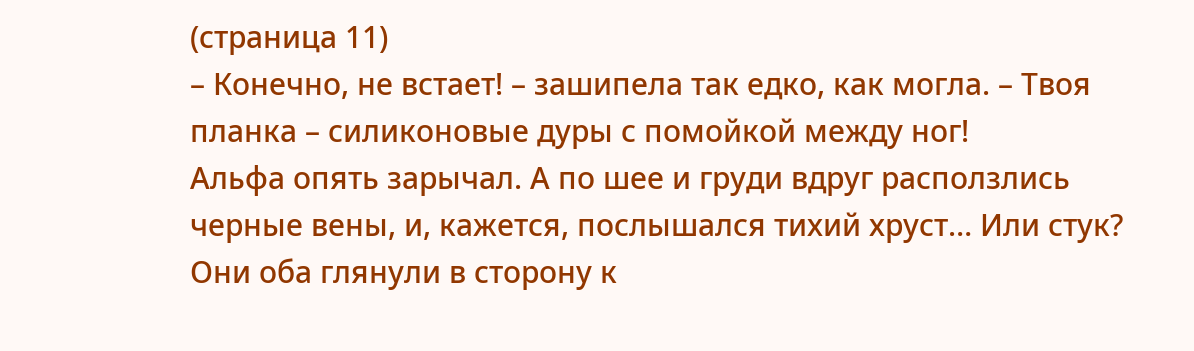(страница 11)
– Конечно, не встает! – зашипела так едко, как могла. – Твоя планка – силиконовые дуры с помойкой между ног!
Альфа опять зарычал. А по шее и груди вдруг расползлись черные вены, и, кажется, послышался тихий хруст… Или стук?
Они оба глянули в сторону к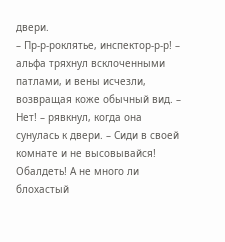двери.
– Пр-р-роклятье, инспектор-р-р! – альфа тряхнул всклоченными патлами, и вены исчезли, возвращая коже обычный вид. – Нет! – рявкнул, когда она сунулась к двери. – Сиди в своей комнате и не высовывайся!
Обалдеть! А не много ли блохастый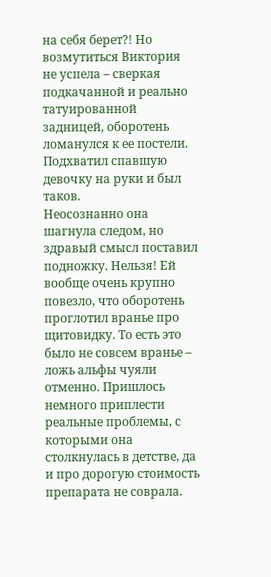на себя берет?! Но возмутиться Виктория не успела – сверкая подкачанной и реально татуированной задницей, оборотень ломанулся к ее постели. Подхватил спавшую девочку на руки и был таков.
Неосознанно она шагнула следом, но здравый смысл поставил подножку. Нельзя! Ей вообще очень крупно повезло, что оборотень проглотил вранье про щитовидку. То есть это было не совсем вранье – ложь альфы чуяли отменно. Пришлось немного приплести реальные проблемы, с которыми она столкнулась в детстве, да и про дорогую стоимость препарата не соврала.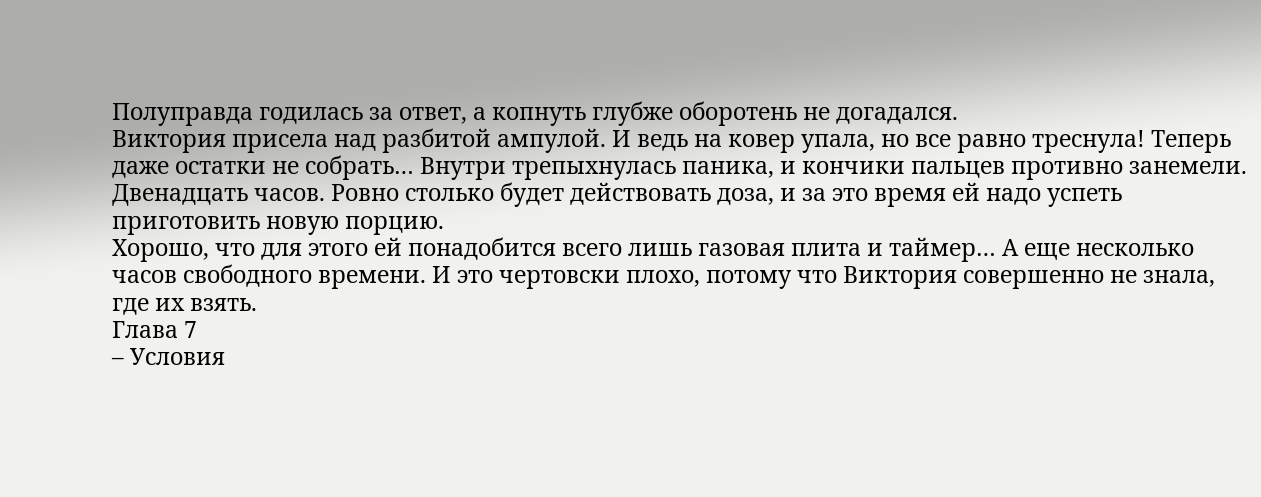Полуправда годилась за ответ, а копнуть глубже оборотень не догадался.
Виктория присела над разбитой ампулой. И ведь на ковер упала, но все равно треснула! Теперь даже остатки не собрать… Внутри трепыхнулась паника, и кончики пальцев противно занемели.
Двенадцать часов. Ровно столько будет действовать доза, и за это время ей надо успеть приготовить новую порцию.
Хорошо, что для этого ей понадобится всего лишь газовая плита и таймер… А еще несколько часов свободного времени. И это чертовски плохо, потому что Виктория совершенно не знала, где их взять.
Глава 7
– Условия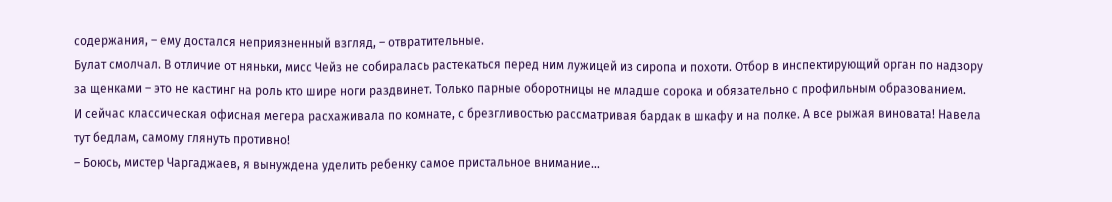содержания, – ему достался неприязненный взгляд, – отвратительные.
Булат смолчал. В отличие от няньки, мисс Чейз не собиралась растекаться перед ним лужицей из сиропа и похоти. Отбор в инспектирующий орган по надзору за щенками – это не кастинг на роль кто шире ноги раздвинет. Только парные оборотницы не младше сорока и обязательно с профильным образованием.
И сейчас классическая офисная мегера расхаживала по комнате, с брезгливостью рассматривая бардак в шкафу и на полке. А все рыжая виновата! Навела тут бедлам, самому глянуть противно!
– Боюсь, мистер Чаргаджаев, я вынуждена уделить ребенку самое пристальное внимание…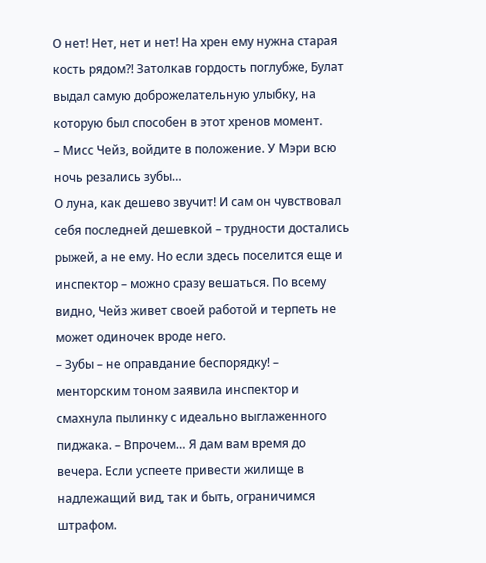О нет! Нет, нет и нет! На хрен ему нужна старая кость рядом?! Затолкав гордость поглубже, Булат выдал самую доброжелательную улыбку, на которую был способен в этот хренов момент.
– Мисс Чейз, войдите в положение. У Мэри всю ночь резались зубы…
О луна, как дешево звучит! И сам он чувствовал себя последней дешевкой – трудности достались рыжей, а не ему. Но если здесь поселится еще и инспектор – можно сразу вешаться. По всему видно, Чейз живет своей работой и терпеть не может одиночек вроде него.
– Зубы – не оправдание беспорядку! – менторским тоном заявила инспектор и смахнула пылинку с идеально выглаженного пиджака. – Впрочем… Я дам вам время до вечера. Если успеете привести жилище в надлежащий вид, так и быть, ограничимся штрафом.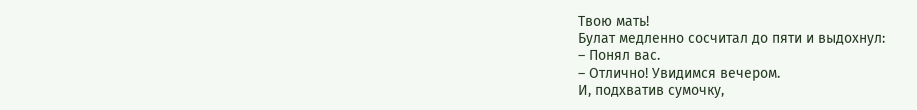Твою мать!
Булат медленно сосчитал до пяти и выдохнул:
– Понял вас.
– Отлично! Увидимся вечером.
И, подхватив сумочку,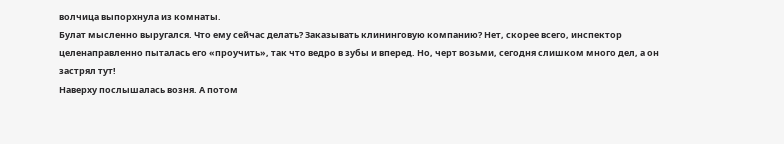волчица выпорхнула из комнаты.
Булат мысленно выругался. Что ему сейчас делать? Заказывать клининговую компанию? Нет, скорее всего, инспектор целенаправленно пыталась его «проучить», так что ведро в зубы и вперед. Но, черт возьми, сегодня слишком много дел, а он застрял тут!
Наверху послышалась возня. А потом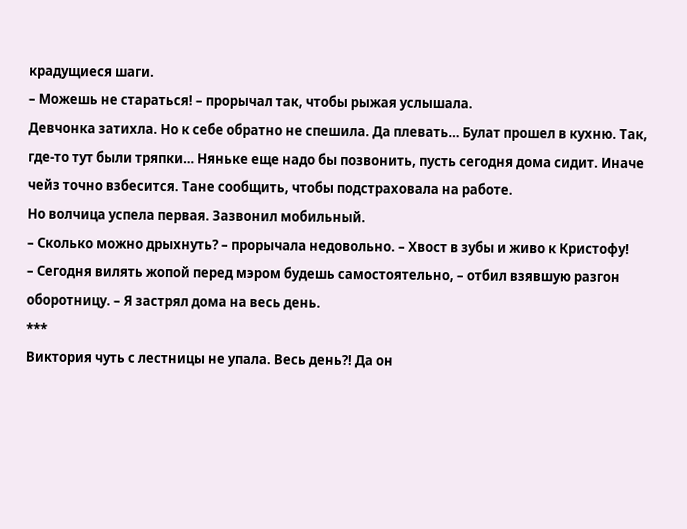крадущиеся шаги.
– Можешь не стараться! – прорычал так, чтобы рыжая услышала.
Девчонка затихла. Но к себе обратно не спешила. Да плевать… Булат прошел в кухню. Так, где-то тут были тряпки… Няньке еще надо бы позвонить, пусть сегодня дома сидит. Иначе чейз точно взбесится. Тане сообщить, чтобы подстраховала на работе.
Но волчица успела первая. Зазвонил мобильный.
– Сколько можно дрыхнуть? – прорычала недовольно. – Хвост в зубы и живо к Кристофу!
– Сегодня вилять жопой перед мэром будешь самостоятельно, – отбил взявшую разгон оборотницу. – Я застрял дома на весь день.
***
Виктория чуть с лестницы не упала. Весь день?! Да он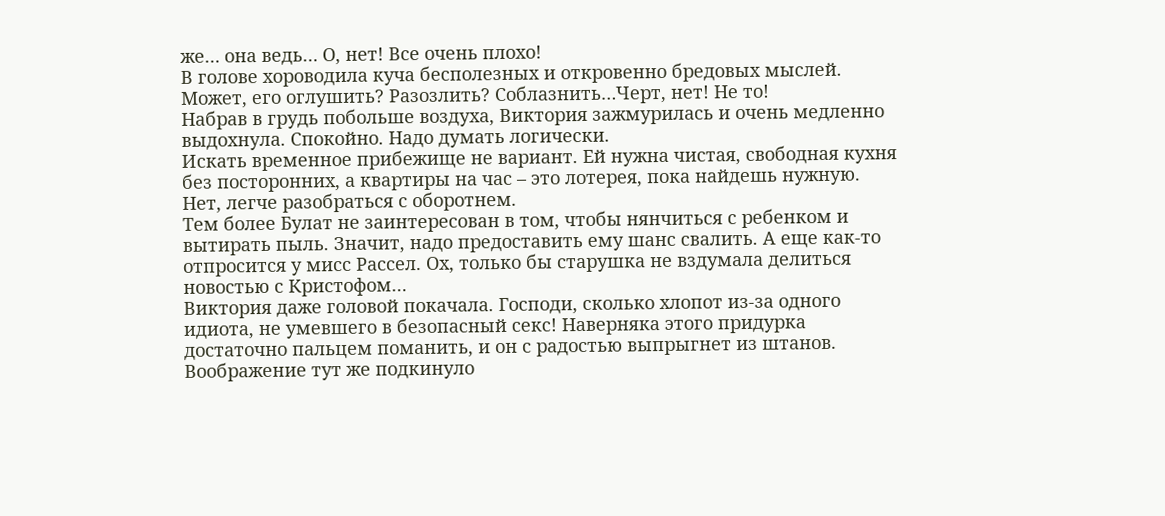же… она ведь… О, нет! Все очень плохо!
В голове хороводила куча бесполезных и откровенно бредовых мыслей. Может, его оглушить? Разозлить? Соблазнить…Черт, нет! Не то!
Набрав в грудь побольше воздуха, Виктория зажмурилась и очень медленно выдохнула. Спокойно. Надо думать логически.
Искать временное прибежище не вариант. Ей нужна чистая, свободная кухня без посторонних, а квартиры на час – это лотерея, пока найдешь нужную. Нет, легче разобраться с оборотнем.
Тем более Булат не заинтересован в том, чтобы нянчиться с ребенком и вытирать пыль. Значит, надо предоставить ему шанс свалить. А еще как-то отпросится у мисс Рассел. Ох, только бы старушка не вздумала делиться новостью с Кристофом…
Виктория даже головой покачала. Господи, сколько хлопот из-за одного идиота, не умевшего в безопасный секс! Наверняка этого придурка достаточно пальцем поманить, и он с радостью выпрыгнет из штанов.
Воображение тут же подкинуло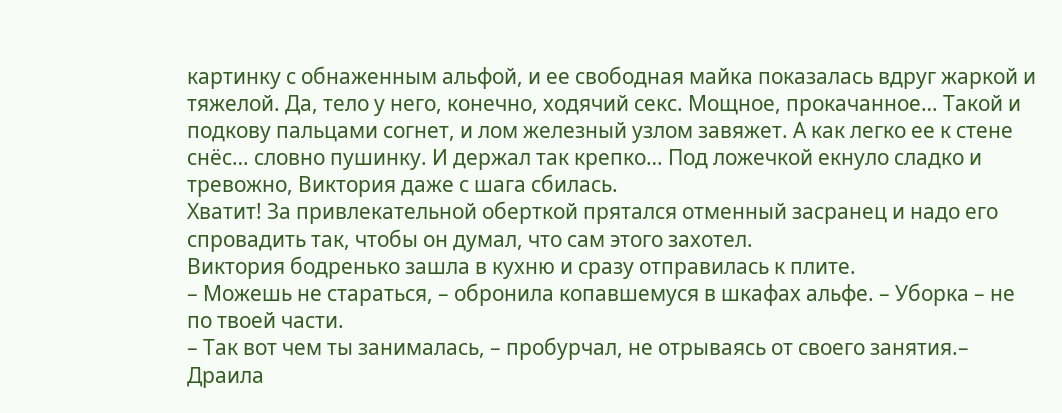картинку с обнаженным альфой, и ее свободная майка показалась вдруг жаркой и тяжелой. Да, тело у него, конечно, ходячий секс. Мощное, прокачанное… Такой и подкову пальцами согнет, и лом железный узлом завяжет. А как легко ее к стене снёс… словно пушинку. И держал так крепко… Под ложечкой екнуло сладко и тревожно, Виктория даже с шага сбилась.
Хватит! За привлекательной оберткой прятался отменный засранец и надо его спровадить так, чтобы он думал, что сам этого захотел.
Виктория бодренько зашла в кухню и сразу отправилась к плите.
– Можешь не стараться, – обронила копавшемуся в шкафах альфе. – Уборка – не по твоей части.
– Так вот чем ты занималась, – пробурчал, не отрываясь от своего занятия.– Драила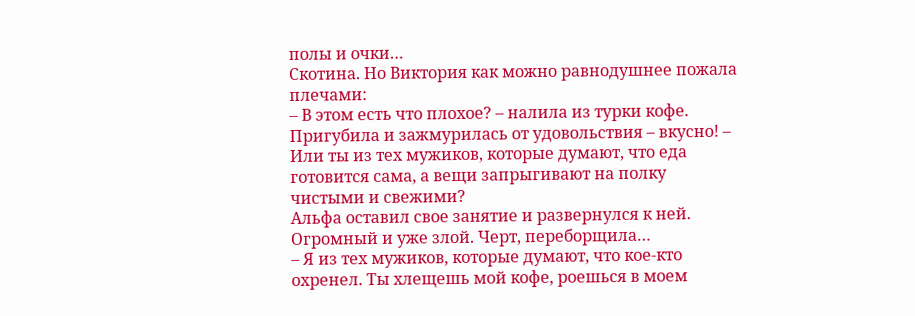полы и очки…
Скотина. Но Виктория как можно равнодушнее пожала плечами:
– В этом есть что плохое? – налила из турки кофе. Пригубила и зажмурилась от удовольствия – вкусно! – Или ты из тех мужиков, которые думают, что еда готовится сама, а вещи запрыгивают на полку чистыми и свежими?
Альфа оставил свое занятие и развернулся к ней. Огромный и уже злой. Черт, переборщила…
– Я из тех мужиков, которые думают, что кое-кто охренел. Ты хлещешь мой кофе, роешься в моем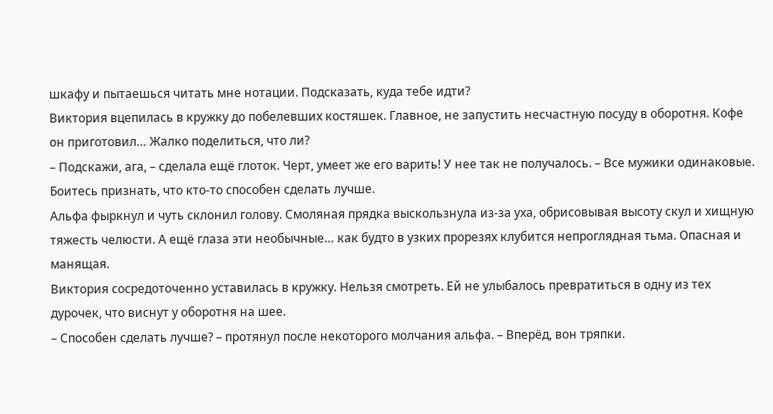шкафу и пытаешься читать мне нотации. Подсказать, куда тебе идти?
Виктория вцепилась в кружку до побелевших костяшек. Главное, не запустить несчастную посуду в оборотня. Кофе он приготовил… Жалко поделиться, что ли?
– Подскажи, ага, – сделала ещё глоток. Черт, умеет же его варить! У нее так не получалось. – Все мужики одинаковые. Боитесь признать, что кто-то способен сделать лучше.
Альфа фыркнул и чуть склонил голову. Смоляная прядка выскользнула из-за уха, обрисовывая высоту скул и хищную тяжесть челюсти. А ещё глаза эти необычные… как будто в узких прорезях клубится непроглядная тьма. Опасная и манящая.
Виктория сосредоточенно уставилась в кружку. Нельзя смотреть. Ей не улыбалось превратиться в одну из тех дурочек, что виснут у оборотня на шее.
– Способен сделать лучше? – протянул после некоторого молчания альфа. – Вперёд, вон тряпки.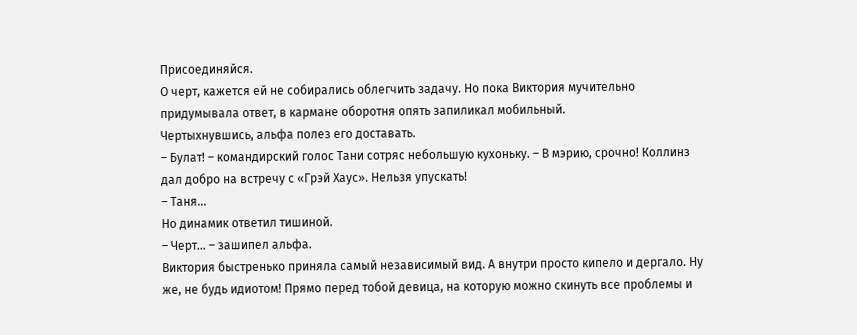Присоединяйся.
О черт, кажется ей не собирались облегчить задачу. Но пока Виктория мучительно придумывала ответ, в кармане оборотня опять запиликал мобильный.
Чертыхнувшись, альфа полез его доставать.
– Булат! – командирский голос Тани сотряс небольшую кухоньку. – В мэрию, срочно! Коллинз дал добро на встречу с «Грэй Хаус». Нельзя упускать!
– Таня…
Но динамик ответил тишиной.
– Черт… – зашипел альфа.
Виктория быстренько приняла самый независимый вид. А внутри просто кипело и дергало. Ну же, не будь идиотом! Прямо перед тобой девица, на которую можно скинуть все проблемы и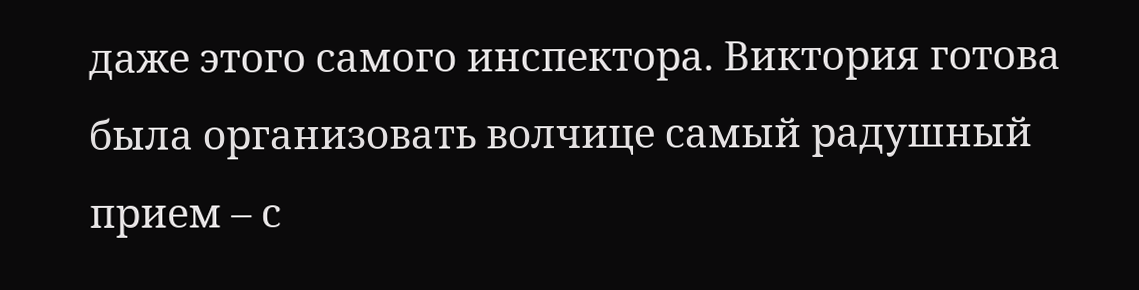даже этого самого инспектора. Виктория готова была организовать волчице самый радушный прием – с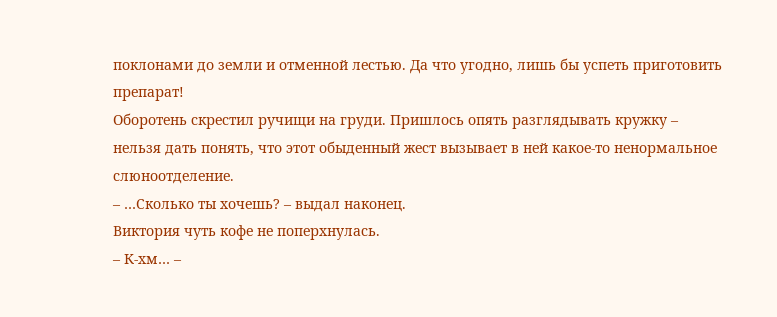поклонами до земли и отменной лестью. Да что угодно, лишь бы успеть приготовить препарат!
Оборотень скрестил ручищи на груди. Пришлось опять разглядывать кружку – нельзя дать понять, что этот обыденный жест вызывает в ней какое-то ненормальное слюноотделение.
– …Сколько ты хочешь? – выдал наконец.
Виктория чуть кофе не поперхнулась.
– К-хм… –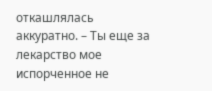откашлялась аккуратно. – Ты еще за лекарство мое испорченное не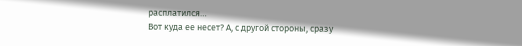расплатился…
Вот куда ее несет? А, с другой стороны, сразу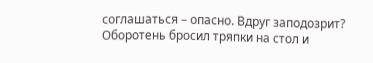соглашаться – опасно. Вдруг заподозрит?
Оборотень бросил тряпки на стол и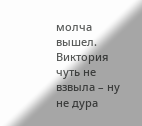молча вышел. Виктория чуть не взвыла – ну не дура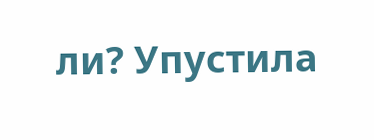ли? Упустила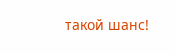такой шанс!